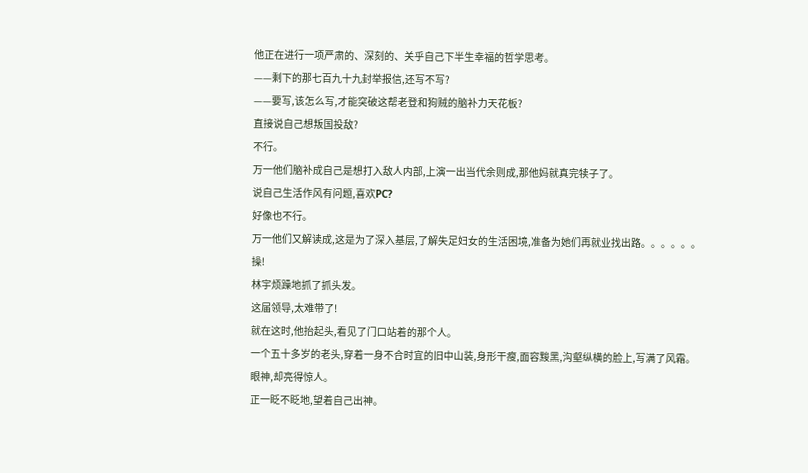他正在进行一项严肃的、深刻的、关乎自己下半生幸福的哲学思考。
——剩下的那七百九十九封举报信,还写不写?
——要写,该怎么写,才能突破这帮老登和狗贼的脑补力天花板?
直接说自己想叛国投敌?
不行。
万一他们脑补成自己是想打入敌人内部,上演一出当代余则成,那他妈就真完犊子了。
说自己生活作风有问题,喜欢PC?
好像也不行。
万一他们又解读成,这是为了深入基层,了解失足妇女的生活困境,准备为她们再就业找出路。。。。。。
操!
林宇烦躁地抓了抓头发。
这届领导,太难带了!
就在这时,他抬起头,看见了门口站着的那个人。
一个五十多岁的老头,穿着一身不合时宜的旧中山装,身形干瘦,面容黢黑,沟壑纵横的脸上,写满了风霜。
眼神,却亮得惊人。
正一眨不眨地,望着自己出神。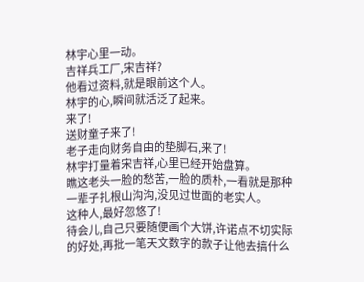林宇心里一动。
吉祥兵工厂,宋吉祥?
他看过资料,就是眼前这个人。
林宇的心,瞬间就活泛了起来。
来了!
送财童子来了!
老子走向财务自由的垫脚石,来了!
林宇打量着宋吉祥,心里已经开始盘算。
瞧这老头一脸的愁苦,一脸的质朴,一看就是那种一辈子扎根山沟沟,没见过世面的老实人。
这种人,最好忽悠了!
待会儿,自己只要随便画个大饼,许诺点不切实际的好处,再批一笔天文数字的款子让他去搞什么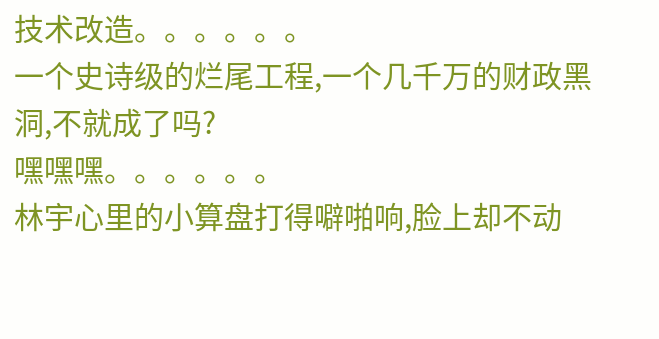技术改造。。。。。。
一个史诗级的烂尾工程,一个几千万的财政黑洞,不就成了吗?
嘿嘿嘿。。。。。。
林宇心里的小算盘打得噼啪响,脸上却不动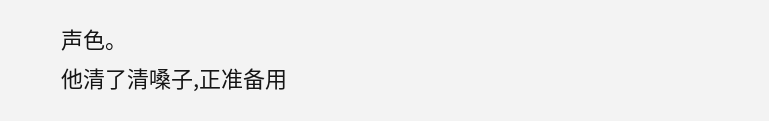声色。
他清了清嗓子,正准备用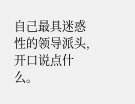自己最具迷惑性的领导派头,开口说点什么。